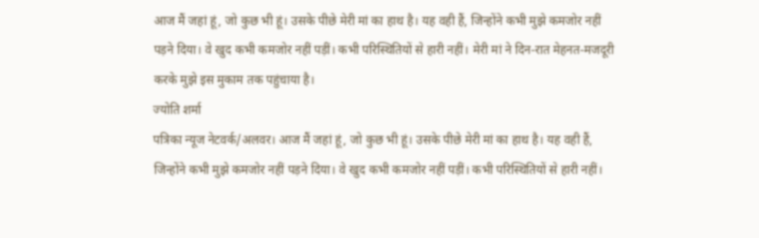आज मैं जहां हूं, जो कुछ भी हूं। उसके पीछे मेरी मां का हाथ है। यह वही हैं, जिन्होंने कभी मुझे कमजोर नहीं पड़ने दिया। वे खुद कभी कमजोर नहीं पड़ीं। कभी परिस्थितियों से हारी नहीं। मेरी मां ने दिन-रात मेहनत-मजदूरी करके मुझे इस मुकाम तक पहुंचाया है।
ज्योति शर्मा
पत्रिका न्यूज नेटवर्क/अलवर। आज मैं जहां हूं, जो कुछ भी हूं। उसके पीछे मेरी मां का हाथ है। यह वही हैं, जिन्होंने कभी मुझे कमजोर नहीं पड़ने दिया। वे खुद कभी कमजोर नहीं पड़ीं। कभी परिस्थितियों से हारी नहीं।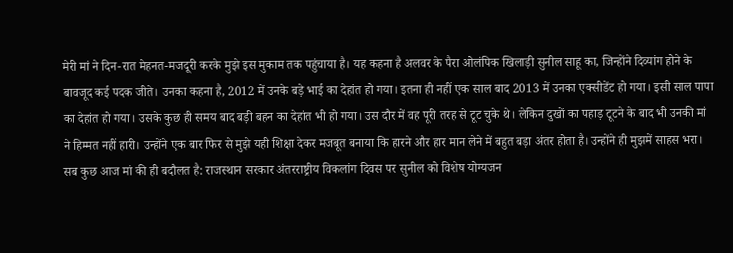मेरी मां ने दिन-रात मेहनत-मजदूरी करके मुझे इस मुकाम तक पहुंचाया है। यह कहना है अलवर के पैरा ओलंपिक खिलाड़ी सुनील साहू का, जिन्होंने दिव्यांग होने के बावजूद कई पदक जीते। उनका कहना है, 2012 में उनके बड़े भाई का देहांत हो गया। इतना ही नहीं एक साल बाद 2013 में उनका एक्सीडेंट हो गया। इसी साल पापा का देहांत हो गया। उसके कुछ ही समय बाद बड़ी बहन का देहांत भी हो गया। उस दौर में वह पूरी तरह से टूट चुके थे। लेकिन दुखों का पहाड़ टूटने के बाद भी उनकी मां ने हिम्मत नहीं हारी। उन्होंने एक बार फिर से मुझे यही शिक्षा देकर मजबूत बनाया कि हारने और हार मान लेने में बहुत बड़ा अंतर होता है। उन्होंने ही मुझमें साहस भरा।
सब कुछ आज मां की ही बदौलत है: राजस्थान सरकार अंतरराष्ट्रीय विकलांग दिवस पर सुनील को विशेष योग्यजन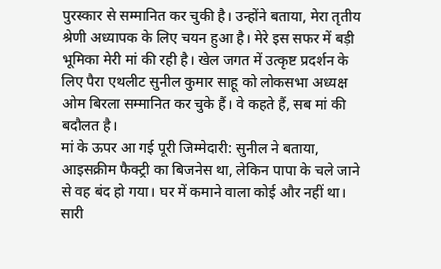पुरस्कार से सम्मानित कर चुकी है। उन्होंने बताया, मेरा तृतीय श्रेणी अध्यापक के लिए चयन हुआ है। मेरे इस सफर में बड़ी भूमिका मेरी मां की रही है। खेल जगत में उत्कृष्ट प्रदर्शन के लिए पैरा एथलीट सुनील कुमार साहू को लोकसभा अध्यक्ष ओम बिरला सम्मानित कर चुके हैं। वे कहते हैं, सब मां की बदौलत है।
मां के ऊपर आ गई पूरी जिम्मेदारी: सुनील ने बताया, आइसक्रीम फैक्ट्री का बिजनेस था, लेकिन पापा के चले जाने से वह बंद हो गया। घर में कमाने वाला कोई और नहीं था। सारी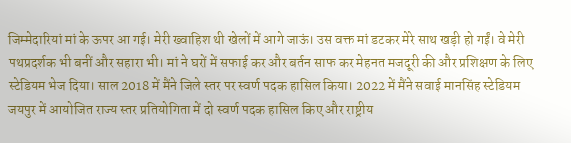जिम्मेदारियां मां के ऊपर आ गई। मेरी ख्वाहिश थी खेलों में आगे जाऊं। उस वक्त मां डटकर मेरे साथ खड़ी हो गईं। वे मेरी पथप्रदर्शक भी बनीं और सहारा भी। मां ने घरों में सफाई कर और बर्तन साफ कर मेहनत मजदूरी की और प्रशिक्षण के लिए स्टेडियम भेज दिया। साल 2018 में मैंने जिले स्तर पर स्वर्ण पदक हासिल किया। 2022 में मैंने सवाई मानसिंह स्टेडियम जयपुर में आयोजित राज्य स्तर प्रतियोगिता में दो स्वर्ण पदक हासिल किए और राष्ट्रीय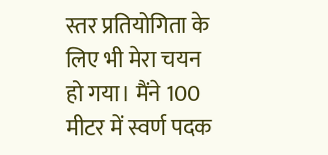स्तर प्रतियोगिता के लिए भी मेरा चयन हो गया। मैंने 100 मीटर में स्वर्ण पदक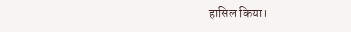हासिल किया।